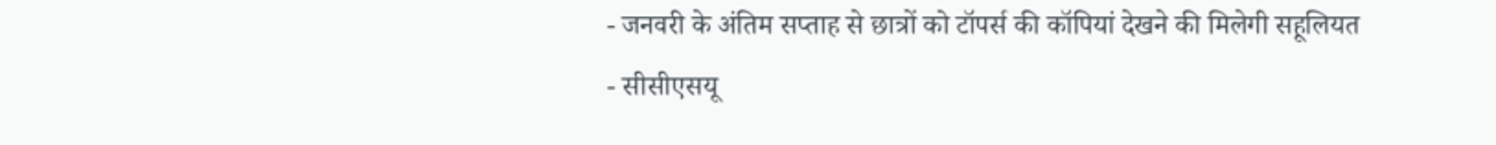- जनवरी के अंतिम सप्ताह से छात्रों को टॉपर्स की कॉपियां देखने की मिलेगी सहूलियत
- सीसीएसयू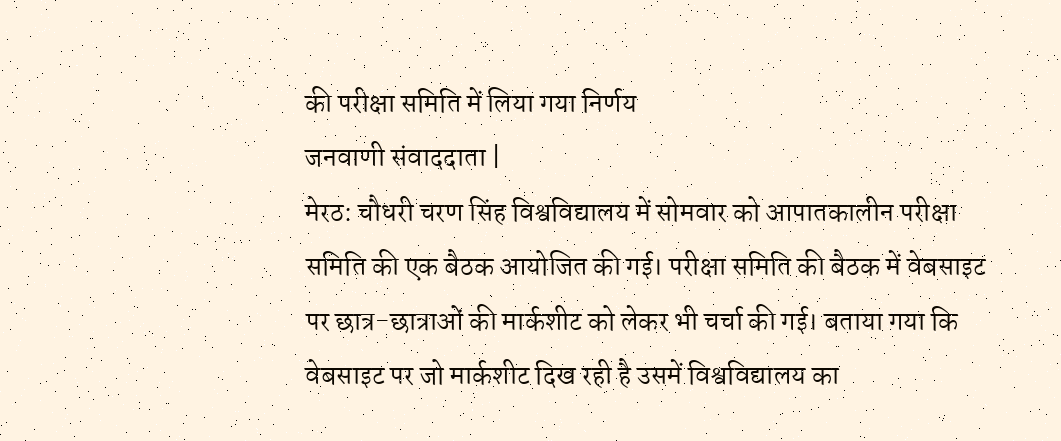की परीक्षा समिति में लिया गया निर्णय
जनवाणी संवाददाता |
मेरठ: चौधरी चरण सिंह विश्वविद्यालय में सोमवार को आपातकालीन परीक्षा समिति की एक बैठक आयोजित की गई। परीक्षा समिति की बैठक में वेबसाइट पर छात्र-छात्राओं की मार्कशीट को लेकर भी चर्चा की गई। बताया गया कि वेबसाइट पर जो मार्कशीट दिख रही है उसमें विश्वविद्यालय का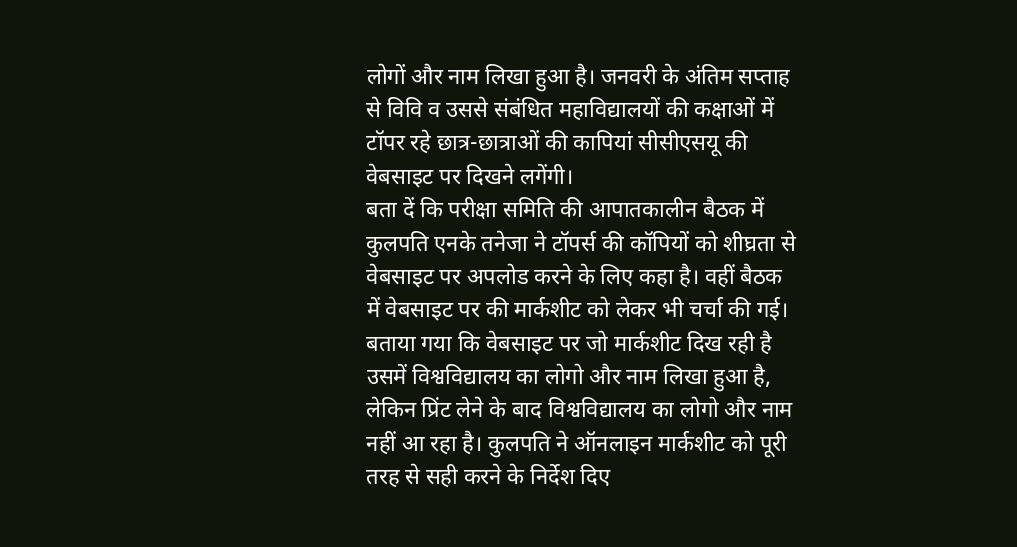लोगों और नाम लिखा हुआ है। जनवरी के अंतिम सप्ताह से विवि व उससे संबंधित महाविद्यालयों की कक्षाओं में टॉपर रहे छात्र-छात्राओं की कापियां सीसीएसयू की वेबसाइट पर दिखने लगेंगी।
बता दें कि परीक्षा समिति की आपातकालीन बैठक में कुलपति एनके तनेजा ने टॉपर्स की कॉपियों को शीघ्रता से वेबसाइट पर अपलोड करने के लिए कहा है। वहीं बैठक में वेबसाइट पर की मार्कशीट को लेकर भी चर्चा की गई। बताया गया कि वेबसाइट पर जो मार्कशीट दिख रही है उसमें विश्वविद्यालय का लोगो और नाम लिखा हुआ है, लेकिन प्रिंट लेने के बाद विश्वविद्यालय का लोगो और नाम नहीं आ रहा है। कुलपति ने ऑनलाइन मार्कशीट को पूरी तरह से सही करने के निर्देश दिए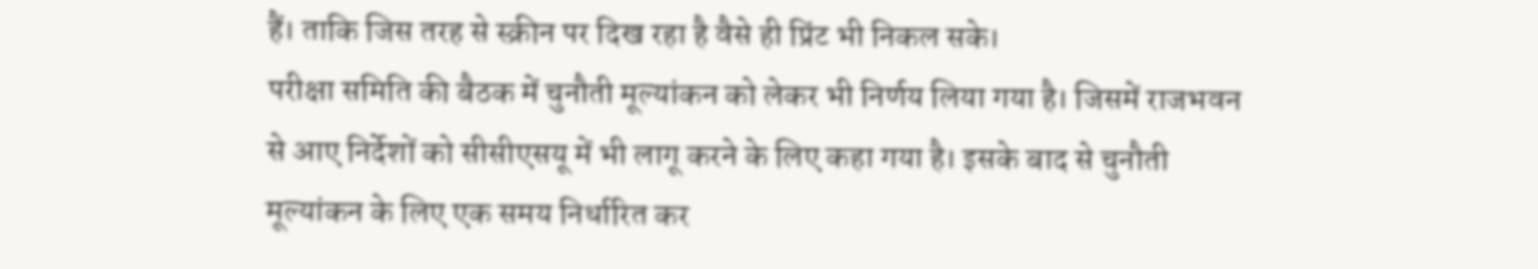हैं। ताकि जिस तरह से स्क्रीन पर दिख रहा है वैसे ही प्रिंट भी निकल सके।
परीक्षा समिति की बैठक में चुनौती मूल्यांकन को लेकर भी निर्णय लिया गया है। जिसमें राजभवन से आए निर्देशों को सीसीएसयू में भी लागू करने के लिए कहा गया है। इसके बाद से चुनौती मूल्यांकन के लिए एक समय निर्धारित कर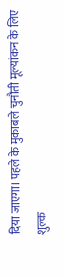दिया जाएगा। पहले के मुकाबले चुनौती मूल्यांकन के लिए शुल्क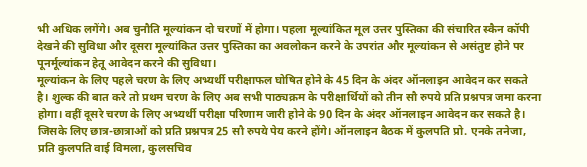भी अधिक लगेंगे। अब चुनौति मूल्यांकन दो चरणों में होगा। पहला मूल्यांकित मूल उत्तर पुस्तिका की संचारित स्कैन कॉपी देखने की सुविधा और दूसरा मूल्यांकित उत्तर पुस्तिका का अवलोकन करने के उपरांत और मूल्यांकन से असंतुष्ट होने पर पूनर्मूल्यांकन हेतू आवेदन करने की सुविधा।
मूल्यांकन के लिए पहले चरण के लिए अभ्यर्थी परीक्षाफल घोषित होने के 45 दिन के अंदर ऑनलाइन आवेदन कर सकते है। शुल्क की बात करे तो प्रथम चरण के लिए अब सभी पाठ्यक्रम के परीक्षार्थियों को तीन सौ रुपये प्रति प्रश्नपत्र जमा करना होगा। वहीं दूसरे चरण के लिए अभ्यर्थी परीक्षा परिणाम जारी होने के 90 दिन के अंदर ऑनलाइन आवेदन कर सकते है।
जिसके लिए छात्र-छात्राओं को प्रति प्रश्नपत्र 25 सौ रुपये पेय करने होंगे। ऑनलाइन बैठक में कुलपति प्रो. एनके तनेजा, प्रति कुलपति वाई विमला, कुलसचिव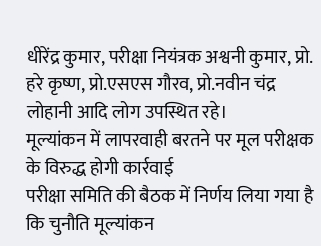धीरेंद्र कुमार, परीक्षा नियंत्रक अश्वनी कुमार, प्रो. हरे कृष्ण, प्रो.एसएस गौरव, प्रो.नवीन चंद्र लोहानी आदि लोग उपस्थित रहे।
मूल्यांकन में लापरवाही बरतने पर मूल परीक्षक के विरुद्ध होगी कार्रवाई
परीक्षा समिति की बैठक में निर्णय लिया गया है कि चुनौति मूल्यांकन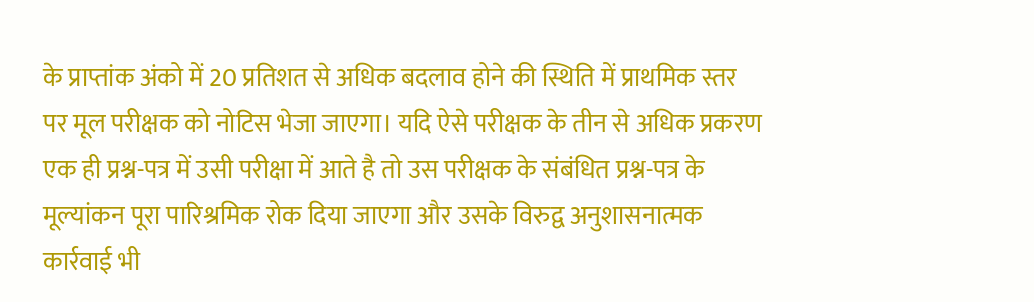के प्राप्तांक अंको में 20 प्रतिशत से अधिक बदलाव होने की स्थिति में प्राथमिक स्तर पर मूल परीक्षक को नोटिस भेजा जाएगा। यदि ऐसे परीक्षक के तीन से अधिक प्रकरण एक ही प्रश्न-पत्र में उसी परीक्षा में आते है तो उस परीक्षक के संबंधित प्रश्न-पत्र के मूल्यांकन पूरा पारिश्रमिक रोक दिया जाएगा और उसके विरुद्व अनुशासनात्मक कार्रवाई भी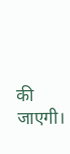की जाएगी।